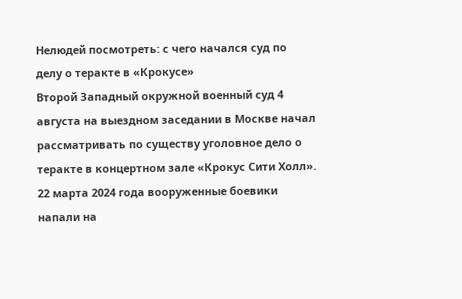Нелюдей посмотреть: с чего начался суд по делу о теракте в «Крокусе»
Второй Западный окружной военный суд 4 августа на выездном заседании в Москве начал рассматривать по существу уголовное дело о теракте в концертном зале «Крокус Сити Холл». 22 марта 2024 года вооруженные боевики напали на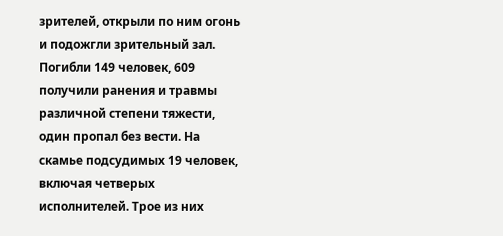зрителей, открыли по ним огонь и подожгли зрительный зал. Погибли 149 человек, 609 получили ранения и травмы различной степени тяжести, один пропал без вести. На скамье подсудимых 19 человек, включая четверых исполнителей. Трое из них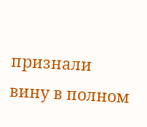признали вину в полном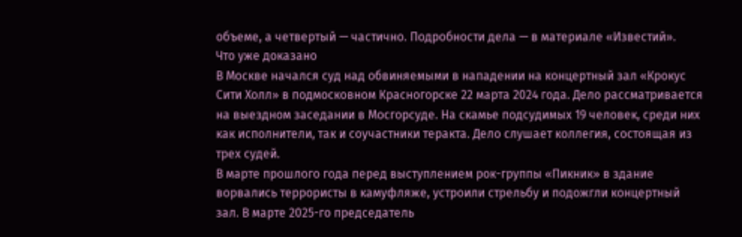объеме, а четвертый — частично. Подробности дела — в материале «Известий».
Что уже доказано
В Москве начался суд над обвиняемыми в нападении на концертный зал «Крокус Сити Холл» в подмосковном Красногорске 22 марта 2024 года. Дело рассматривается на выездном заседании в Мосгорсуде. На скамье подсудимых 19 человек, среди них как исполнители, так и соучастники теракта. Дело слушает коллегия, состоящая из трех судей.
В марте прошлого года перед выступлением рок-группы «Пикник» в здание ворвались террористы в камуфляже, устроили стрельбу и подожгли концертный зал. В марте 2025-го председатель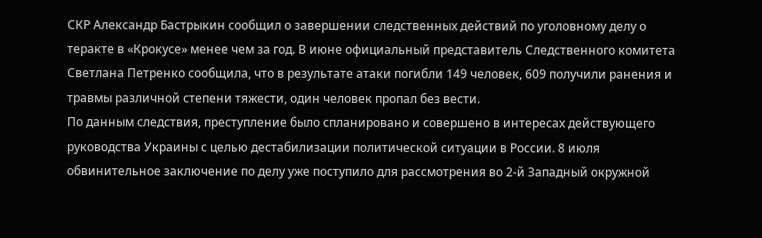СКР Александр Бастрыкин сообщил о завершении следственных действий по уголовному делу о теракте в «Крокусе» менее чем за год. В июне официальный представитель Следственного комитета Светлана Петренко сообщила, что в результате атаки погибли 149 человек, 609 получили ранения и травмы различной степени тяжести, один человек пропал без вести.
По данным следствия, преступление было спланировано и совершено в интересах действующего руководства Украины с целью дестабилизации политической ситуации в России. 8 июля обвинительное заключение по делу уже поступило для рассмотрения во 2-й Западный окружной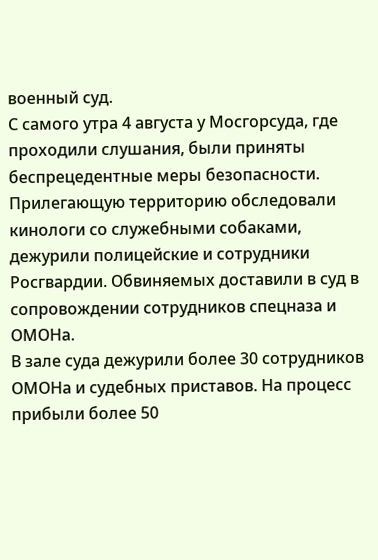военный суд.
С самого утра 4 августа у Мосгорсуда, где проходили слушания, были приняты беспрецедентные меры безопасности. Прилегающую территорию обследовали кинологи со служебными собаками, дежурили полицейские и сотрудники Росгвардии. Обвиняемых доставили в суд в сопровождении сотрудников спецназа и ОМОНа.
В зале суда дежурили более 30 сотрудников ОМОНа и судебных приставов. На процесс прибыли более 50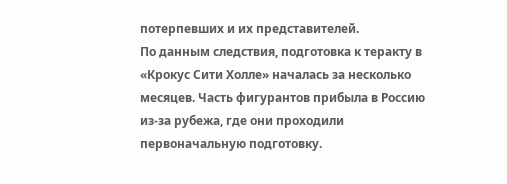потерпевших и их представителей.
По данным следствия, подготовка к теракту в «Крокус Сити Холле» началась за несколько месяцев. Часть фигурантов прибыла в Россию из-за рубежа, где они проходили первоначальную подготовку.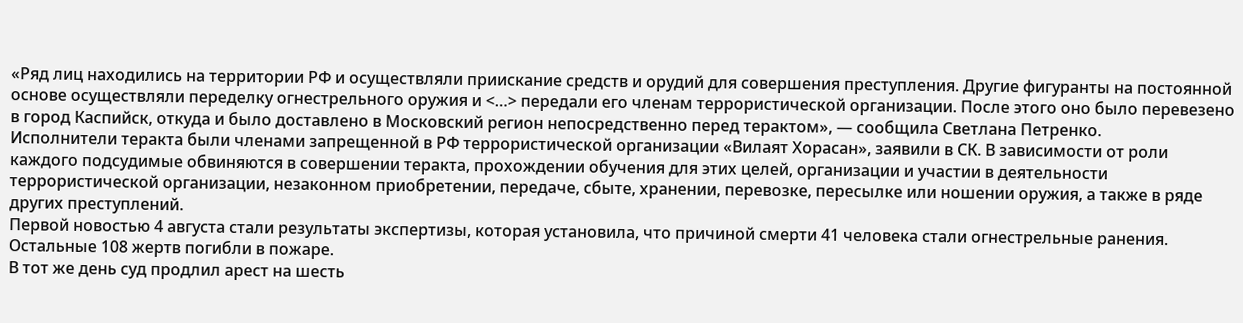«Ряд лиц находились на территории РФ и осуществляли приискание средств и орудий для совершения преступления. Другие фигуранты на постоянной основе осуществляли переделку огнестрельного оружия и <…> передали его членам террористической организации. После этого оно было перевезено в город Каспийск, откуда и было доставлено в Московский регион непосредственно перед терактом», — сообщила Светлана Петренко.
Исполнители теракта были членами запрещенной в РФ террористической организации «Вилаят Хорасан», заявили в СК. В зависимости от роли каждого подсудимые обвиняются в совершении теракта, прохождении обучения для этих целей, организации и участии в деятельности террористической организации, незаконном приобретении, передаче, сбыте, хранении, перевозке, пересылке или ношении оружия, а также в ряде других преступлений.
Первой новостью 4 августа стали результаты экспертизы, которая установила, что причиной смерти 41 человека стали огнестрельные ранения. Остальные 108 жертв погибли в пожаре.
В тот же день суд продлил арест на шесть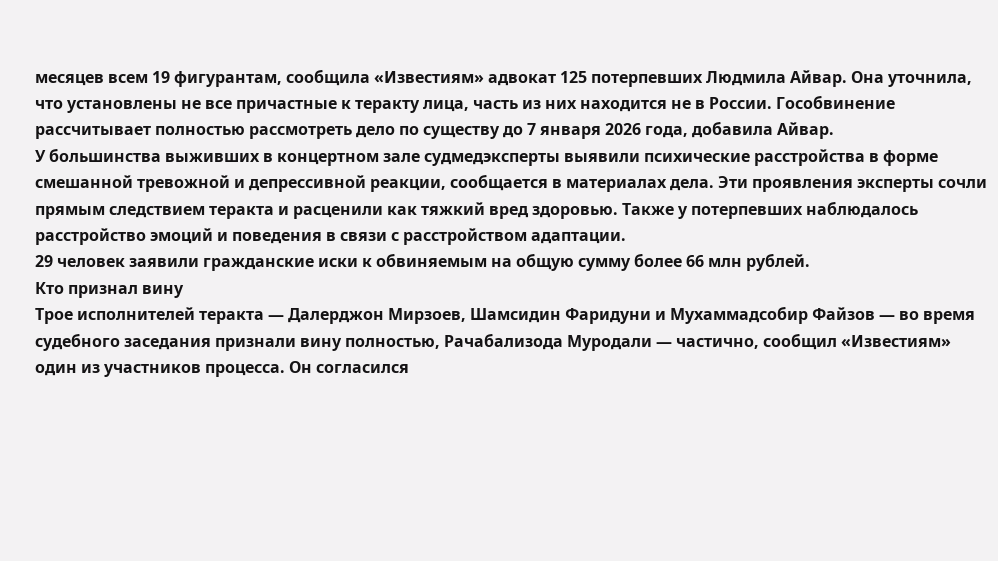месяцев всем 19 фигурантам, сообщила «Известиям» адвокат 125 потерпевших Людмила Айвар. Она уточнила, что установлены не все причастные к теракту лица, часть из них находится не в России. Гособвинение рассчитывает полностью рассмотреть дело по существу до 7 января 2026 года, добавила Айвар.
У большинства выживших в концертном зале судмедэксперты выявили психические расстройства в форме смешанной тревожной и депрессивной реакции, сообщается в материалах дела. Эти проявления эксперты сочли прямым следствием теракта и расценили как тяжкий вред здоровью. Также у потерпевших наблюдалось расстройство эмоций и поведения в связи с расстройством адаптации.
29 человек заявили гражданские иски к обвиняемым на общую сумму более 66 млн рублей.
Кто признал вину
Трое исполнителей теракта — Далерджон Мирзоев, Шамсидин Фаридуни и Мухаммадсобир Файзов — во время судебного заседания признали вину полностью, Рачабализода Муродали — частично, сообщил «Известиям» один из участников процесса. Он согласился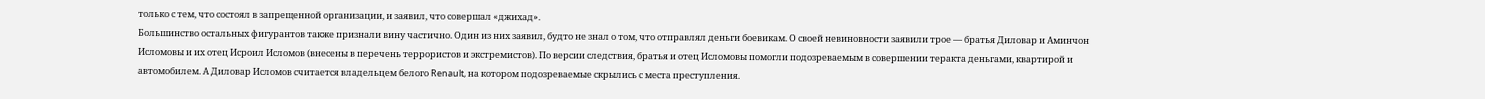только с тем, что состоял в запрещенной организации, и заявил, что совершал «джихад».
Большинство остальных фигурантов также признали вину частично. Один из них заявил, будто не знал о том, что отправлял деньги боевикам. О своей невиновности заявили трое — братья Диловар и Аминчон Исломовы и их отец Исроил Исломов (внесены в перечень террористов и экстремистов). По версии следствия, братья и отец Исломовы помогли подозреваемым в совершении теракта деньгами, квартирой и автомобилем. А Диловар Исломов считается владельцем белого Renault, на котором подозреваемые скрылись с места преступления.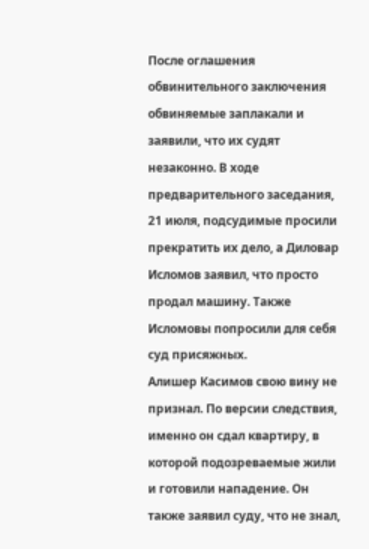После оглашения обвинительного заключения обвиняемые заплакали и заявили, что их судят незаконно. В ходе предварительного заседания, 21 июля, подсудимые просили прекратить их дело, а Диловар Исломов заявил, что просто продал машину. Также Исломовы попросили для себя суд присяжных.
Алишер Касимов свою вину не признал. По версии следствия, именно он сдал квартиру, в которой подозреваемые жили и готовили нападение. Он также заявил суду, что не знал,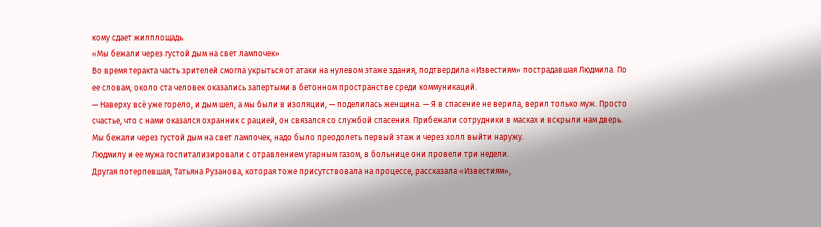кому сдает жилплощадь.
«Мы бежали через густой дым на свет лампочек»
Во время теракта часть зрителей смогла укрыться от атаки на нулевом этаже здания, подтвердила «Известиям» пострадавшая Людмила. По ее словам, около ста человек оказались запертыми в бетонном пространстве среди коммуникаций.
— Наверху всё уже горело, и дым шел, а мы были в изоляции, — поделилась женщина. — Я в спасение не верила, верил только муж. Просто счастье, что с нами оказался охранник с рацией, он связался со службой спасения. Прибежали сотрудники в масках и вскрыли нам дверь. Мы бежали через густой дым на свет лампочек, надо было преодолеть первый этаж и через холл выйти наружу.
Людмилу и ее мужа госпитализировали с отравлением угарным газом, в больнице они провели три недели.
Другая потерпевшая, Татьяна Рузанова, которая тоже присутствовала на процессе, рассказала «Известиям»,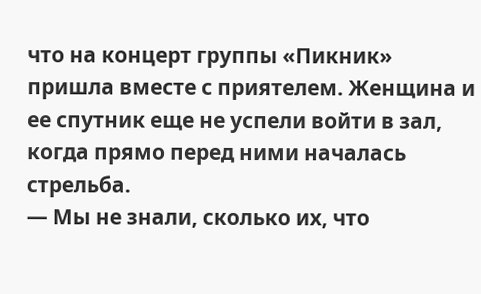что на концерт группы «Пикник» пришла вместе с приятелем. Женщина и ее спутник еще не успели войти в зал, когда прямо перед ними началась стрельба.
— Мы не знали, сколько их, что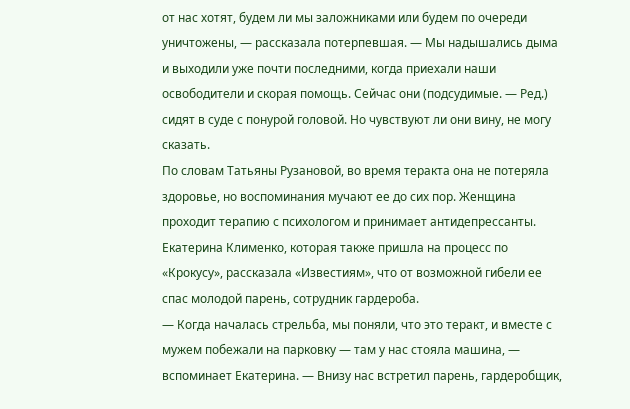от нас хотят, будем ли мы заложниками или будем по очереди уничтожены, — рассказала потерпевшая. — Мы надышались дыма и выходили уже почти последними, когда приехали наши освободители и скорая помощь. Сейчас они (подсудимые. — Ред.) сидят в суде с понурой головой. Но чувствуют ли они вину, не могу сказать.
По словам Татьяны Рузановой, во время теракта она не потеряла здоровье, но воспоминания мучают ее до сих пор. Женщина проходит терапию с психологом и принимает антидепрессанты.
Екатерина Клименко, которая также пришла на процесс по «Крокусу», рассказала «Известиям», что от возможной гибели ее спас молодой парень, сотрудник гардероба.
— Когда началась стрельба, мы поняли, что это теракт, и вместе с мужем побежали на парковку — там у нас стояла машина, — вспоминает Екатерина. — Внизу нас встретил парень, гардеробщик,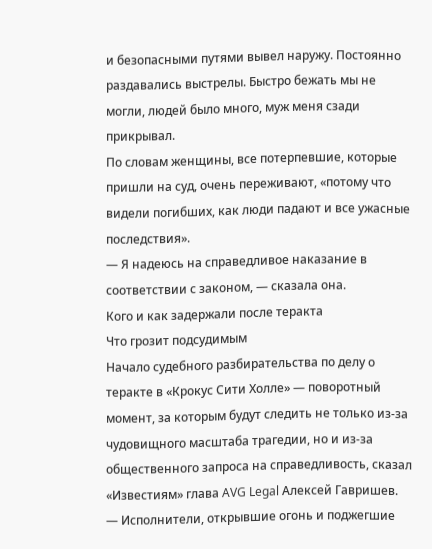и безопасными путями вывел наружу. Постоянно раздавались выстрелы. Быстро бежать мы не могли, людей было много, муж меня сзади прикрывал.
По словам женщины, все потерпевшие, которые пришли на суд, очень переживают, «потому что видели погибших, как люди падают и все ужасные последствия».
— Я надеюсь на справедливое наказание в соответствии с законом, — сказала она.
Кого и как задержали после теракта
Что грозит подсудимым
Начало судебного разбирательства по делу о теракте в «Крокус Сити Холле» — поворотный момент, за которым будут следить не только из-за чудовищного масштаба трагедии, но и из-за общественного запроса на справедливость, сказал «Известиям» глава AVG Legal Алексей Гавришев.
— Исполнители, открывшие огонь и поджегшие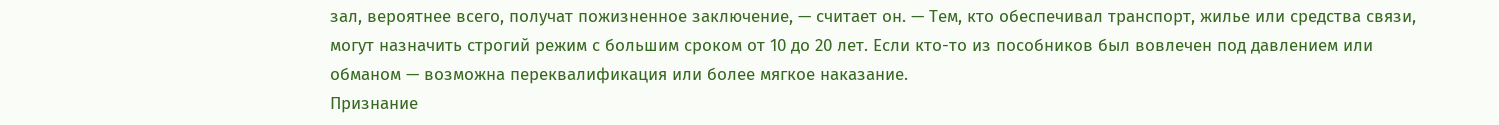зал, вероятнее всего, получат пожизненное заключение, — считает он. — Тем, кто обеспечивал транспорт, жилье или средства связи, могут назначить строгий режим с большим сроком от 10 до 20 лет. Если кто-то из пособников был вовлечен под давлением или обманом — возможна переквалификация или более мягкое наказание.
Признание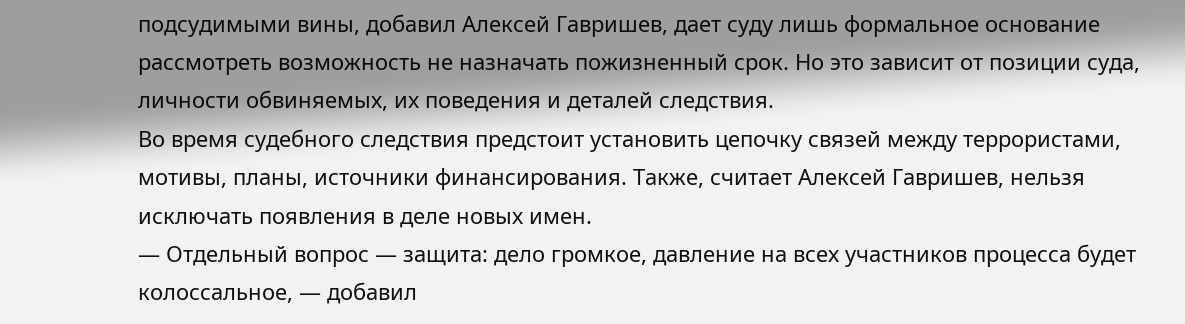подсудимыми вины, добавил Алексей Гавришев, дает суду лишь формальное основание рассмотреть возможность не назначать пожизненный срок. Но это зависит от позиции суда, личности обвиняемых, их поведения и деталей следствия.
Во время судебного следствия предстоит установить цепочку связей между террористами, мотивы, планы, источники финансирования. Также, считает Алексей Гавришев, нельзя исключать появления в деле новых имен.
— Отдельный вопрос — защита: дело громкое, давление на всех участников процесса будет колоссальное, — добавил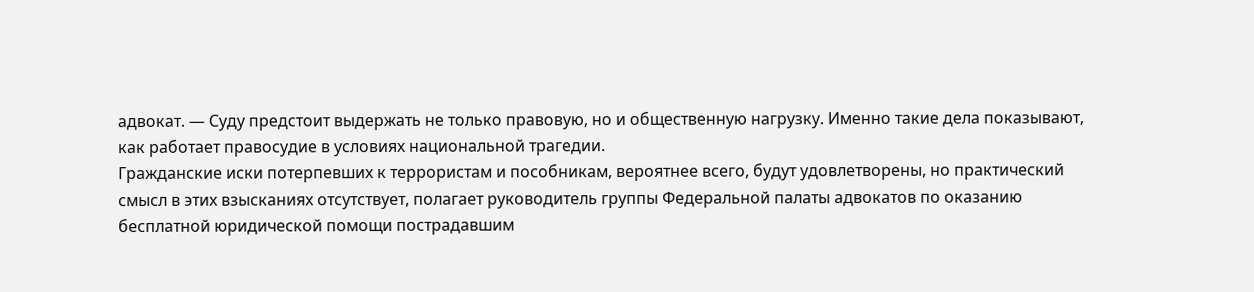адвокат. — Суду предстоит выдержать не только правовую, но и общественную нагрузку. Именно такие дела показывают, как работает правосудие в условиях национальной трагедии.
Гражданские иски потерпевших к террористам и пособникам, вероятнее всего, будут удовлетворены, но практический смысл в этих взысканиях отсутствует, полагает руководитель группы Федеральной палаты адвокатов по оказанию бесплатной юридической помощи пострадавшим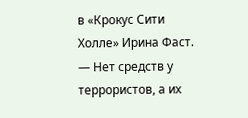в «Крокус Сити Холле» Ирина Фаст.
— Нет средств у террористов, а их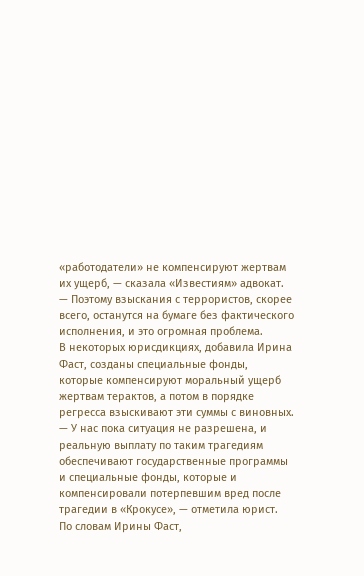«работодатели» не компенсируют жертвам их ущерб, — сказала «Известиям» адвокат. — Поэтому взыскания с террористов, скорее всего, останутся на бумаге без фактического исполнения, и это огромная проблема.
В некоторых юрисдикциях, добавила Ирина Фаст, созданы специальные фонды, которые компенсируют моральный ущерб жертвам терактов, а потом в порядке регресса взыскивают эти суммы с виновных.
— У нас пока ситуация не разрешена, и реальную выплату по таким трагедиям обеспечивают государственные программы и специальные фонды, которые и компенсировали потерпевшим вред после трагедии в «Крокусе», — отметила юрист.
По словам Ирины Фаст,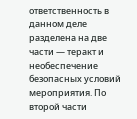ответственность в данном деле разделена на две части — теракт и необеспечение безопасных условий мероприятия. По второй части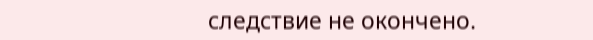следствие не окончено.